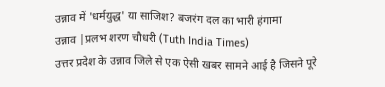उन्नाव में 'धर्मयुद्ध' या साजिश? बजरंग दल का भारी हंगामा
उन्नाव |प्रलभ शरण चौधरी (Tuth India Times)
उत्तर प्रदेश के उन्नाव जिले से एक ऐसी खबर सामने आई है जिसने पूरे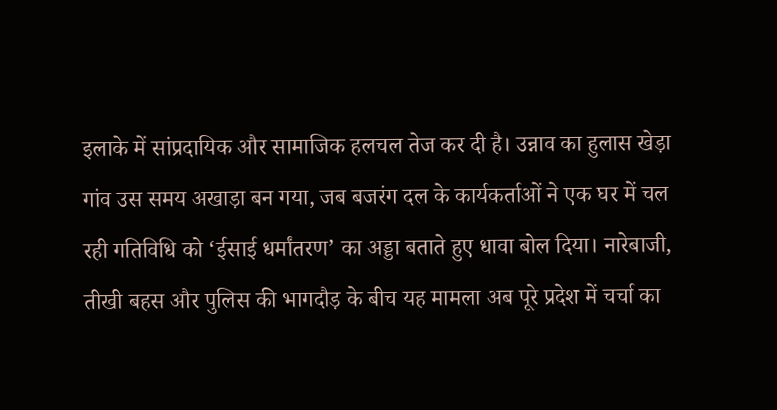इलाके में सांप्रदायिक और सामाजिक हलचल तेज कर दी है। उन्नाव का हुलास खेड़ा गांव उस समय अखाड़ा बन गया, जब बजरंग दल के कार्यकर्ताओं ने एक घर में चल रही गतिविधि को ‘ईसाई धर्मांतरण’ का अड्डा बताते हुए धावा बोल दिया। नारेबाजी, तीखी बहस और पुलिस की भागदौड़ के बीच यह मामला अब पूरे प्रदेश में चर्चा का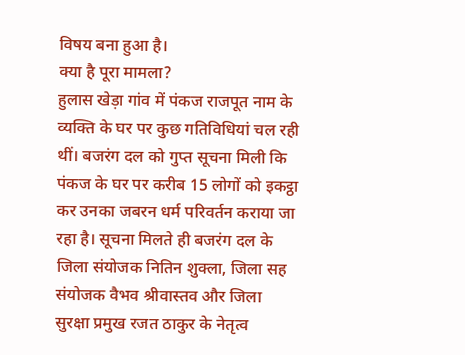विषय बना हुआ है।
क्या है पूरा मामला?
हुलास खेड़ा गांव में पंकज राजपूत नाम के व्यक्ति के घर पर कुछ गतिविधियां चल रही थीं। बजरंग दल को गुप्त सूचना मिली कि पंकज के घर पर करीब 15 लोगों को इकट्ठा कर उनका जबरन धर्म परिवर्तन कराया जा रहा है। सूचना मिलते ही बजरंग दल के जिला संयोजक नितिन शुक्ला, जिला सह संयोजक वैभव श्रीवास्तव और जिला सुरक्षा प्रमुख रजत ठाकुर के नेतृत्व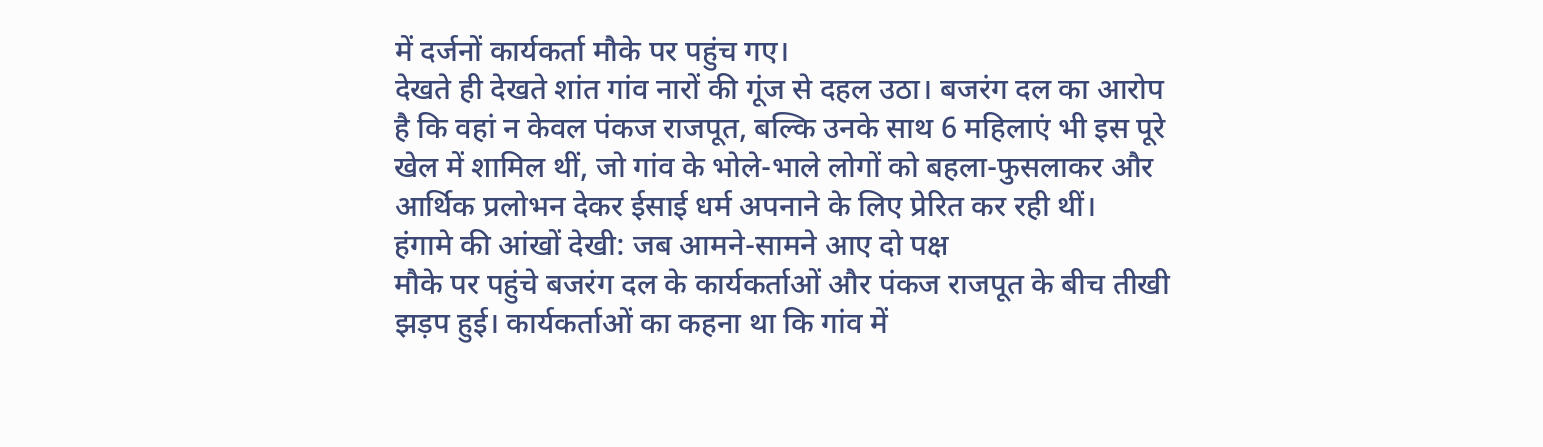में दर्जनों कार्यकर्ता मौके पर पहुंच गए।
देखते ही देखते शांत गांव नारों की गूंज से दहल उठा। बजरंग दल का आरोप है कि वहां न केवल पंकज राजपूत, बल्कि उनके साथ 6 महिलाएं भी इस पूरे खेल में शामिल थीं, जो गांव के भोले-भाले लोगों को बहला-फुसलाकर और आर्थिक प्रलोभन देकर ईसाई धर्म अपनाने के लिए प्रेरित कर रही थीं।
हंगामे की आंखों देखी: जब आमने-सामने आए दो पक्ष
मौके पर पहुंचे बजरंग दल के कार्यकर्ताओं और पंकज राजपूत के बीच तीखी झड़प हुई। कार्यकर्ताओं का कहना था कि गांव में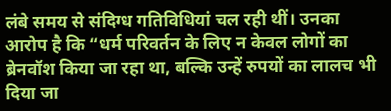लंबे समय से संदिग्ध गतिविधियां चल रही थीं। उनका आरोप है कि “धर्म परिवर्तन के लिए न केवल लोगों का ब्रेनवॉश किया जा रहा था, बल्कि उन्हें रुपयों का लालच भी दिया जा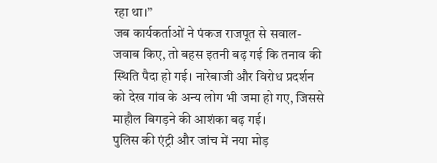रहा था।”
जब कार्यकर्ताओं ने पंकज राजपूत से सवाल-जवाब किए, तो बहस इतनी बढ़ गई कि तनाव की स्थिति पैदा हो गई। नारेबाजी और विरोध प्रदर्शन को देख गांव के अन्य लोग भी जमा हो गए, जिससे माहौल बिगड़ने की आशंका बढ़ गई।
पुलिस की एंट्री और जांच में नया मोड़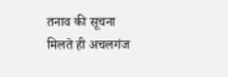तनाव की सूचना मिलते ही अचलगंज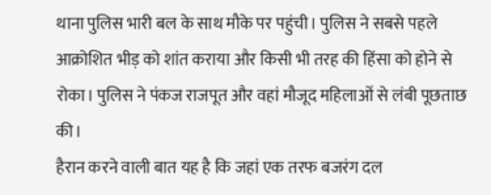थाना पुलिस भारी बल के साथ मौके पर पहुंची। पुलिस ने सबसे पहले आक्रोशित भीड़ को शांत कराया और किसी भी तरह की हिंसा को होने से रोका। पुलिस ने पंकज राजपूत और वहां मौजूद महिलाओं से लंबी पूछताछ की।
हैरान करने वाली बात यह है कि जहां एक तरफ बजरंग दल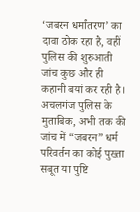‘जबरन धर्मांतरण’ का दावा ठोक रहा है, वहीं पुलिस की शुरुआती जांच कुछ और ही कहानी बयां कर रही है। अचलगंज पुलिस के मुताबिक, अभी तक की जांच में “जबरन” धर्म परिवर्तन का कोई पुख्ता सबूत या पुष्टि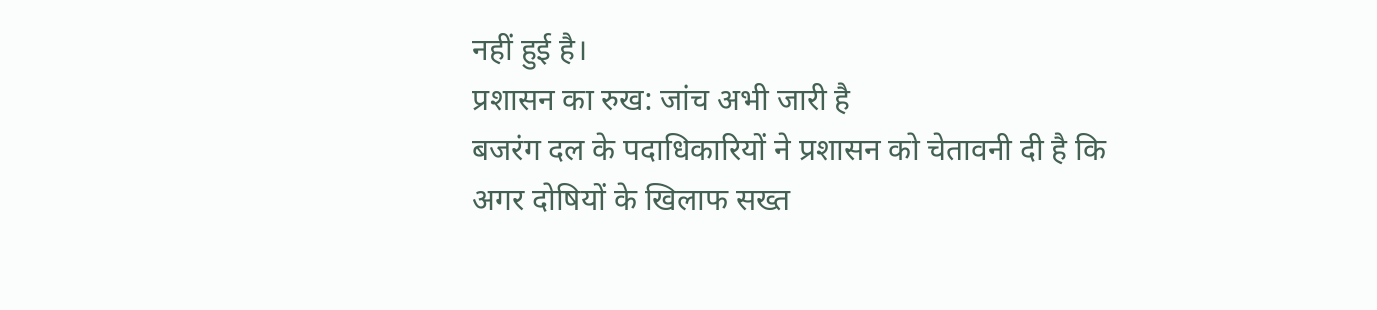नहीं हुई है।
प्रशासन का रुख: जांच अभी जारी है
बजरंग दल के पदाधिकारियों ने प्रशासन को चेतावनी दी है कि अगर दोषियों के खिलाफ सख्त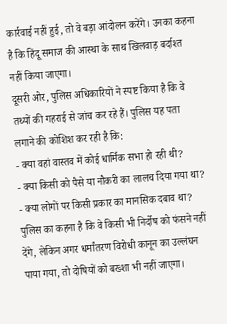कार्रवाई नहीं हुई, तो वे बड़ा आंदोलन करेंगे। उनका कहना है कि हिंदू समाज की आस्था के साथ खिलवाड़ बर्दाश्त नहीं किया जाएगा।
दूसरी ओर, पुलिस अधिकारियों ने स्पष्ट किया है कि वे तथ्यों की गहराई से जांच कर रहे हैं। पुलिस यह पता लगाने की कोशिश कर रही है कि:
- क्या वहां वास्तव में कोई धार्मिक सभा हो रही थी?
- क्या किसी को पैसे या नौकरी का लालच दिया गया था?
- क्या लोगों पर किसी प्रकार का मानसिक दबाव था?
पुलिस का कहना है कि वे किसी भी निर्दोष को फंसने नहीं देंगे, लेकिन अगर धर्मांतरण विरोधी कानून का उल्लंघन पाया गया, तो दोषियों को बख्शा भी नहीं जाएगा।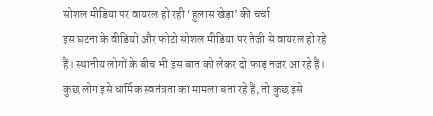सोशल मीडिया पर वायरल हो रही ‘हुलास खेड़ा’ की चर्चा
इस घटना के वीडियो और फोटो सोशल मीडिया पर तेजी से वायरल हो रहे हैं। स्थानीय लोगों के बीच भी इस बात को लेकर दो फाड़ नजर आ रहे हैं। कुछ लोग इसे धार्मिक स्वतंत्रता का मामला बता रहे हैं, तो कुछ इसे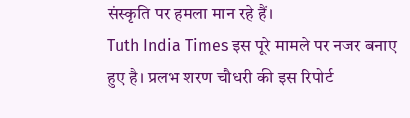संस्कृति पर हमला मान रहे हैं।
Tuth India Times इस पूरे मामले पर नजर बनाए हुए है। प्रलभ शरण चौधरी की इस रिपोर्ट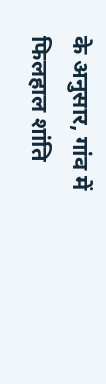के अनुसार, गांव में फिलहाल शांति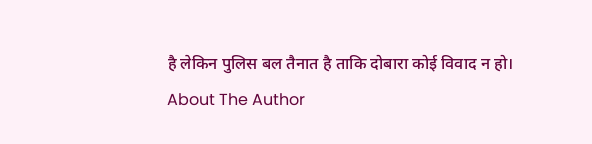है लेकिन पुलिस बल तैनात है ताकि दोबारा कोई विवाद न हो।
About The Author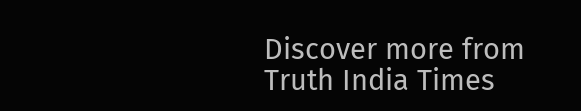Discover more from Truth India Times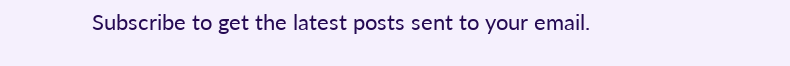Subscribe to get the latest posts sent to your email.